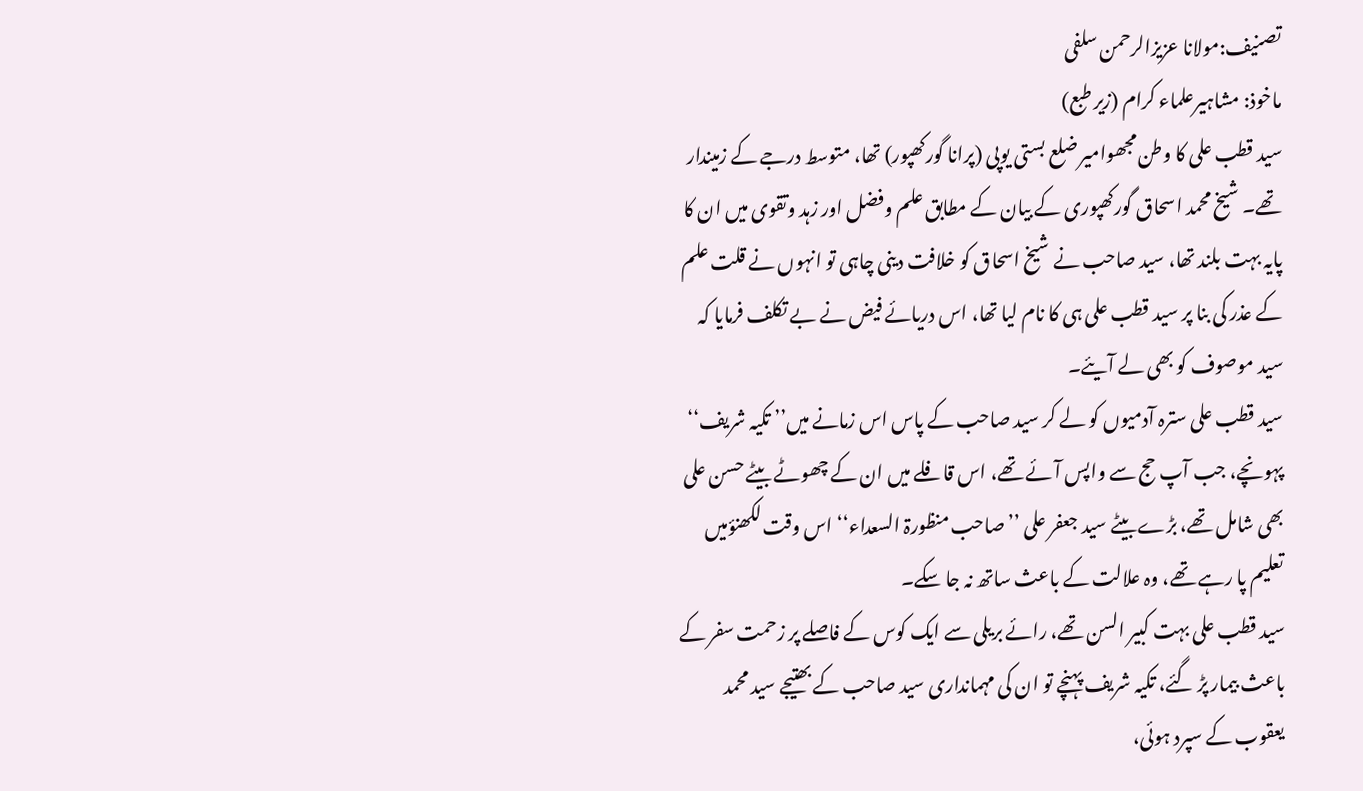تصنیف:مولانا عزیزالرحمن سلفی
ماخوذ: مشاہیرعلماء کرام (زیر طبع)
سید قطب علی کا وطن مجھوامیر ضلع بستی یوپی (پرانا گورکھپور) تھا، متوسط درجے کے زمیندار تھے۔ شیخ محمد اسحاق گورکھپوری کے بیان کے مطابق علم وفضل اور زہد وتقوی میں ان کا پایہ بہت بلند تھا، سید صاحب نے شیخ اسحاق کو خلافت دینی چاہی تو انہوں نے قلت علم کے عذر کی بنا پر سید قطب علی ہی کا نام لیا تھا، اس دریائے فیض نے بے تکلف فرمایا کہ سید موصوف کو بھی لے آیئے۔
سید قطب علی سترہ آدمیوں کو لے کر سید صاحب کے پاس اس زمانے میں’’ تکیہ شریف‘‘ پہونچے، جب آپ حج سے واپس آئے تھے، اس قافلے میں ان کے چھوٹے بیٹے حسن علی بھی شامل تھے، بڑے بیٹے سید جعفر علی ’’صاحب منظورۃ السعداء‘‘ اس وقت لکھنؤمیں تعلیم پا رہے تھے، وہ علالت کے باعث ساتھ نہ جا سکے۔
سید قطب علی بہت کبیر السن تھے، رائے بریلی سے ایک کوس کے فاصلے پر زحمت سفر کے باعث بیمار پڑ گئے، تکیہ شریف پہنچے تو ان کی مہمانداری سید صاحب کے بھتیجے سید محمد یعقوب کے سپرد ہوئی،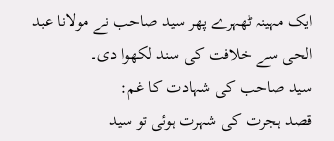ایک مہینہ ٹھہرے پھر سید صاحب نے مولانا عبد الحی سے خلافت کی سند لکھوا دی۔
سید صاحب کی شہادت کا غم:
قصد ہجرت کی شہرت ہوئی تو سید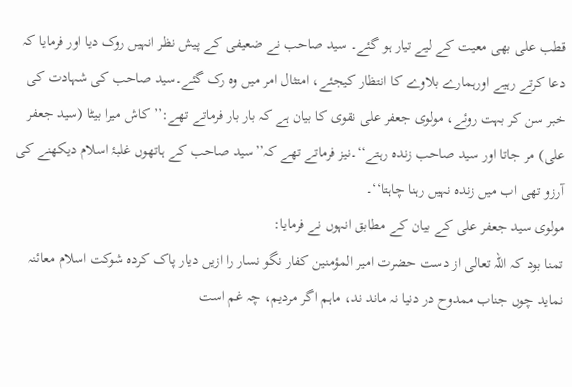قطب علی بھی معیت کے لیے تیار ہو گئے۔ سید صاحب نے ضعیفی کے پیش نظر انہیں روک دیا اور فرمایا کہ دعا کرتے رہیے اورہمارے بلاوے کا انتظار کیجئے، امتثال امر میں وہ رک گئے۔سید صاحب کی شہادت کی خبر سن کر بہت روئے، مولوی جعفر علی نقوی کا بیان ہے کہ بار بار فرماتے تھے:’’ کاش میرا بیٹا (سید جعفر علی) مر جاتا اور سید صاحب زندہ رہتے‘‘۔نیز فرماتے تھے کہ’’سید صاحب کے ہاتھوں غلبۂ اسلام دیکھنے کی آرزو تھی اب میں زندہ نہیں رہنا چاہتا‘‘۔
مولوی سید جعفر علی کے بیان کے مطابق انہوں نے فرمایا:
تمنا بود کہ اللہ تعالی از دست حضرت امیر المؤمنین کفار نگو نسار را ازیں دیار پاک کردہ شوکت اسلام معائنہ نماید چوں جناب ممدوح در دنیا نہ ماند ند، ماہم اگر مردیم، چہ غم است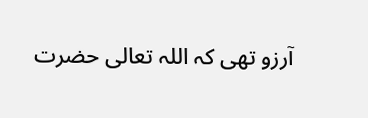آرزو تھی کہ اللہ تعالی حضرت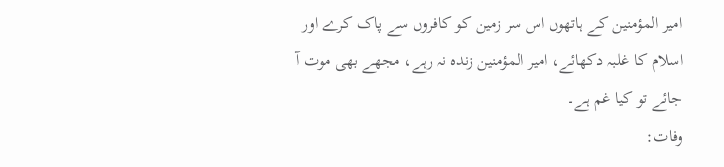امیر المؤمنین کے ہاتھوں اس سر زمین کو کافروں سے پاک کرے اور اسلام کا غلبہ دکھائے، امیر المؤمنین زندہ نہ رہے، مجھے بھی موت آ جائے تو کیا غم ہے۔
وفات: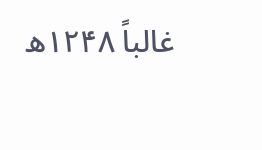غالباً ۱۲۴۸ھ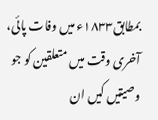بمطابق۱۸۳۳ء میں وفات پائی، آخری وقت میں متعلقین کو جو وصیتیں کیں ان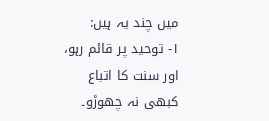میں چند یہ ہیں:
۱- توحید پر قائم رہو، اور سنت کا اتباع کبھی نہ چھوڑو۔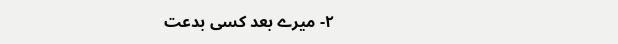۲- میرے بعد کسی بدعت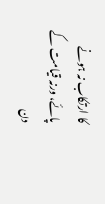کا ارتکاب نہ ہونے پائے، ورنہ قیامت کے دن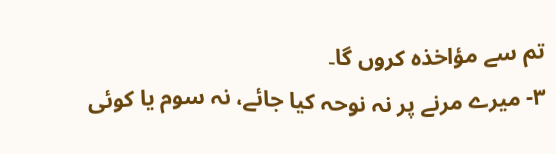تم سے مؤاخذہ کروں گا۔
۳- میرے مرنے پر نہ نوحہ کیا جائے، نہ سوم یا کوئی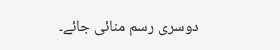دوسری رسم منائی جائے۔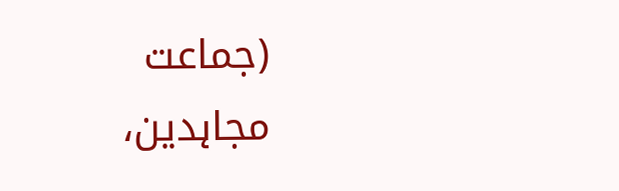(جماعت مجاہدین،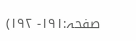صفحہ:۱۹۱- ۱۹۲)